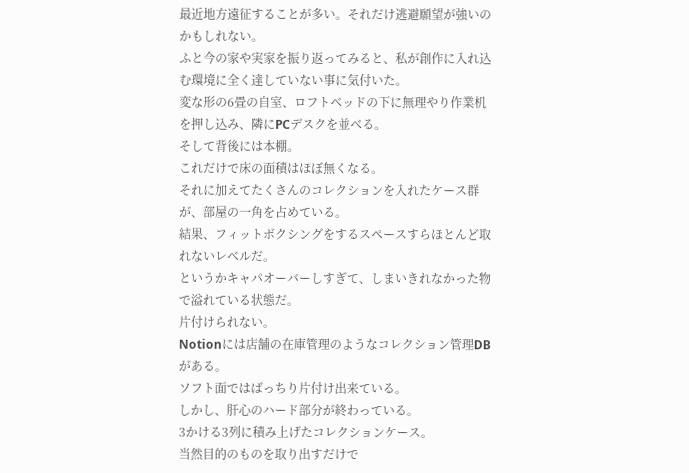最近地方遠征することが多い。それだけ逃避願望が強いのかもしれない。
ふと今の家や実家を振り返ってみると、私が創作に入れ込む環境に全く達していない事に気付いた。
変な形の6畳の自室、ロフトベッドの下に無理やり作業机を押し込み、隣にPCデスクを並べる。
そして背後には本棚。
これだけで床の面積はほぼ無くなる。
それに加えてたくさんのコレクションを入れたケース群が、部屋の一角を占めている。
結果、フィットボクシングをするスペースすらほとんど取れないレベルだ。
というかキャパオーバーしすぎて、しまいきれなかった物で溢れている状態だ。
片付けられない。
Notionには店舗の在庫管理のようなコレクション管理DBがある。
ソフト面ではばっちり片付け出来ている。
しかし、肝心のハード部分が終わっている。
3かける3列に積み上げたコレクションケース。
当然目的のものを取り出すだけで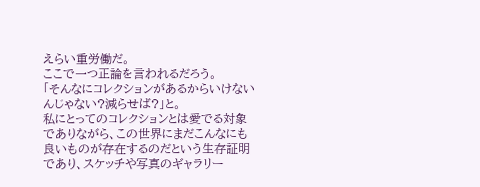えらい重労働だ。
ここで一つ正論を言われるだろう。
「そんなにコレクションがあるからいけないんじゃない?減らせば?」と。
私にとってのコレクションとは愛でる対象でありながら、この世界にまだこんなにも良いものが存在するのだという生存証明であり、スケッチや写真のギャラリー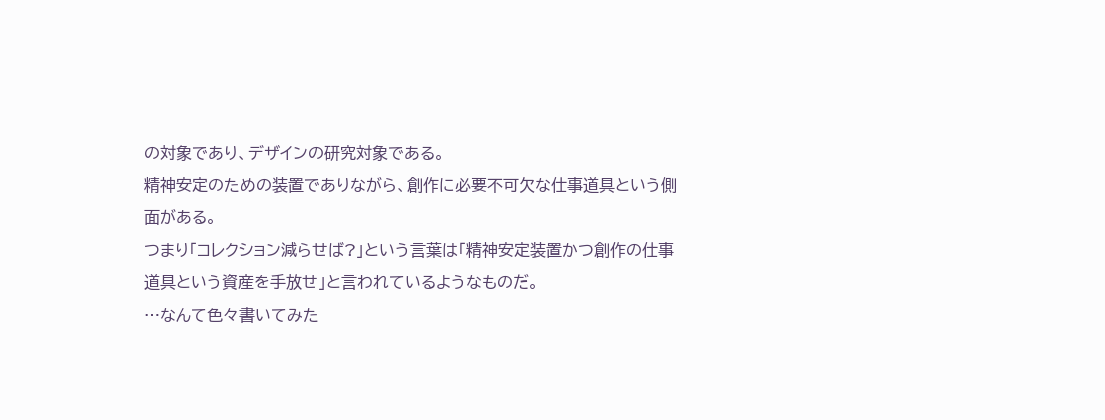の対象であり、デザインの研究対象である。
精神安定のための装置でありながら、創作に必要不可欠な仕事道具という側面がある。
つまり「コレクション減らせば?」という言葉は「精神安定装置かつ創作の仕事道具という資産を手放せ」と言われているようなものだ。
…なんて色々書いてみた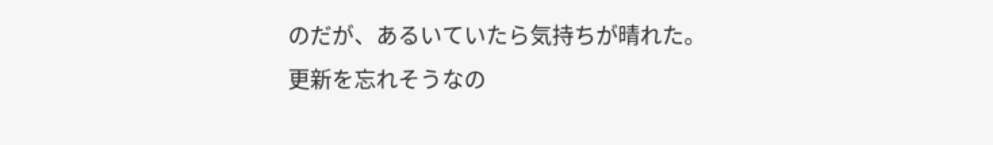のだが、あるいていたら気持ちが晴れた。
更新を忘れそうなの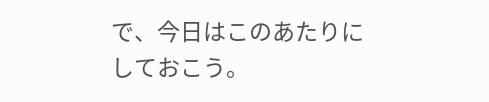で、今日はこのあたりにしておこう。